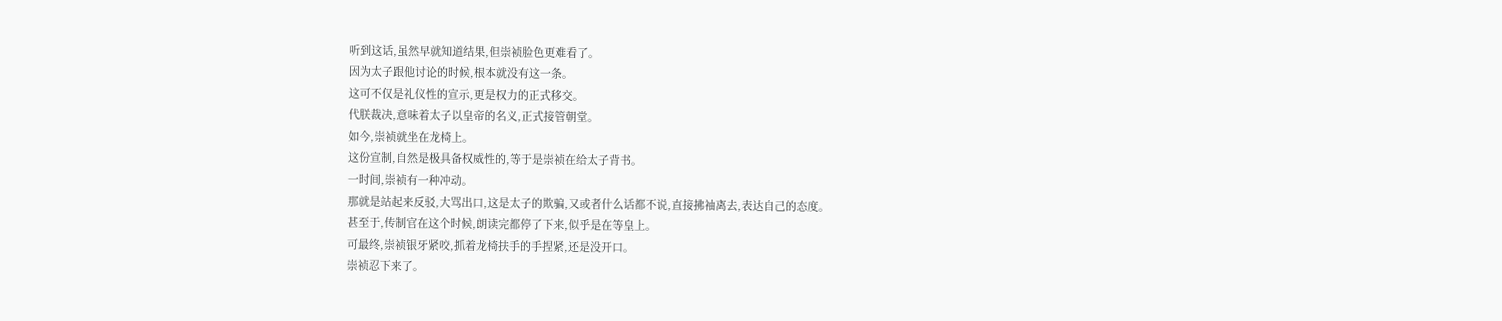听到这话,虽然早就知道结果,但崇祯脸色更难看了。
因为太子跟他讨论的时候,根本就没有这一条。
这可不仅是礼仪性的宣示,更是权力的正式移交。
代朕裁决,意味着太子以皇帝的名义,正式接管朝堂。
如今,崇祯就坐在龙椅上。
这份宣制,自然是极具备权威性的,等于是崇祯在给太子背书。
一时间,崇祯有一种冲动。
那就是站起来反驳,大骂出口,这是太子的欺骗,又或者什么话都不说,直接拂袖离去,表达自己的态度。
甚至于,传制官在这个时候,朗读完都停了下来,似乎是在等皇上。
可最终,崇祯银牙紧咬,抓着龙椅扶手的手捏紧,还是没开口。
崇祯忍下来了。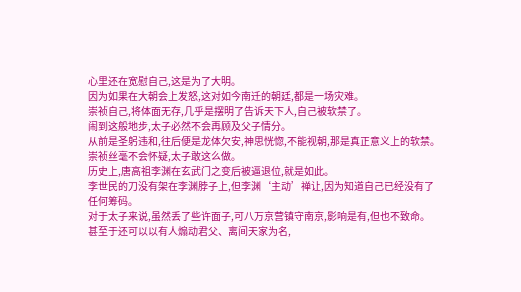心里还在宽慰自己,这是为了大明。
因为如果在大朝会上发怒,这对如今南迁的朝廷,都是一场灾难。
崇祯自己,将体面无存,几乎是摆明了告诉天下人,自己被软禁了。
闹到这般地步,太子必然不会再顾及父子情分。
从前是圣躬违和,往后便是龙体欠安,神思恍惚,不能视朝,那是真正意义上的软禁。
崇祯丝毫不会怀疑,太子敢这么做。
历史上,唐高祖李渊在玄武门之变后被逼退位,就是如此。
李世民的刀没有架在李渊脖子上,但李渊‘主动’禅让,因为知道自己已经没有了任何筹码。
对于太子来说,虽然丢了些许面子,可八万京营镇守南京,影响是有,但也不致命。
甚至于还可以以有人煽动君父、离间天家为名,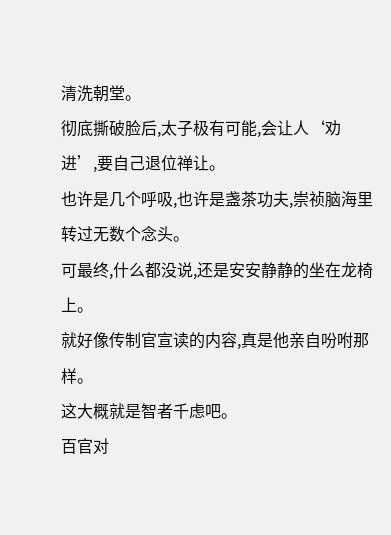清洗朝堂。
彻底撕破脸后,太子极有可能,会让人‘劝进’,要自己退位禅让。
也许是几个呼吸,也许是盏茶功夫,崇祯脑海里转过无数个念头。
可最终,什么都没说,还是安安静静的坐在龙椅上。
就好像传制官宣读的内容,真是他亲自吩咐那样。
这大概就是智者千虑吧。
百官对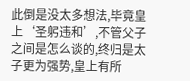此倒是没太多想法,毕竟皇上‘圣躬违和’,不管父子之间是怎么谈的,终归是太子更为强势,皇上有所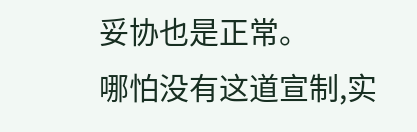妥协也是正常。
哪怕没有这道宣制,实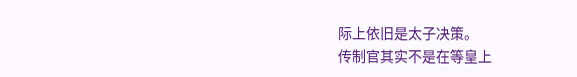际上依旧是太子决策。
传制官其实不是在等皇上